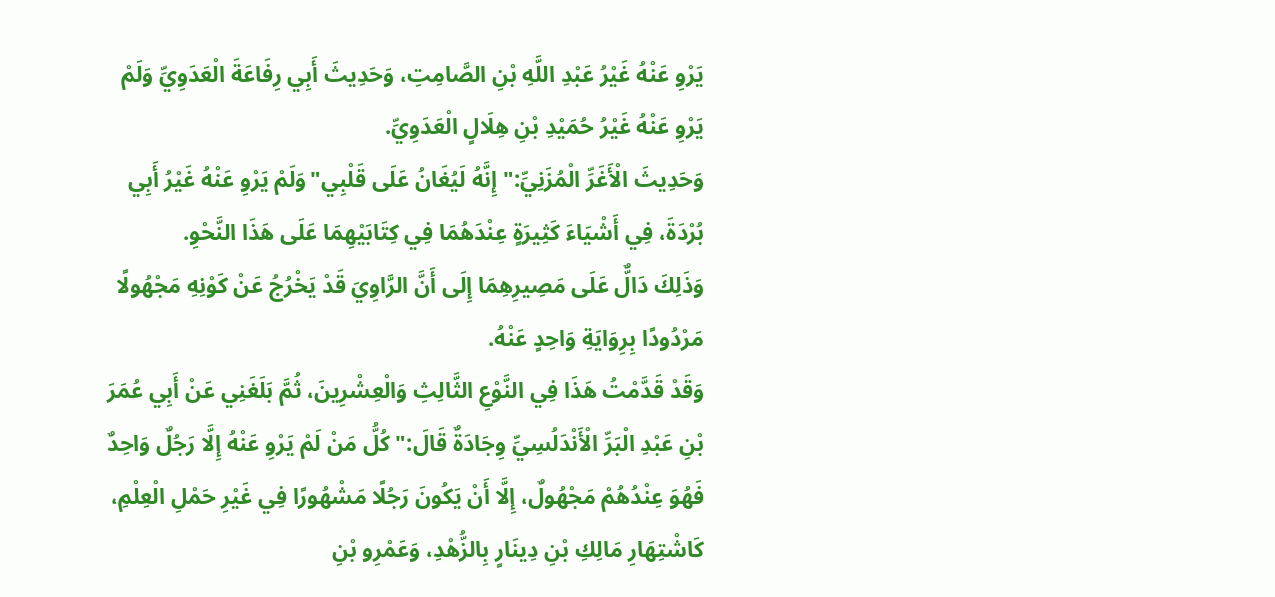يَرْوِ عَنْهُ غَيْرُ عَبْدِ اللَّهِ بْنِ الصَّامِتِ، وَحَدِيثَ أَبِي رِفَاعَةَ الْعَدَوِيِّ وَلَمْ يَرْوِ عَنْهُ غَيْرُ حُمَيْدِ بْنِ هِلَالٍ الْعَدَوِيِّ.
وَحَدِيثَ الْأَغَرِّ الْمُزَنِيِّ:"إِنَّهُ لَيُغَانُ عَلَى قَلْبِي"وَلَمْ يَرْوِ عَنْهُ غَيْرُ أَبِي بُرْدَةَ، فِي أَشْيَاءَ كَثِيرَةٍ عِنْدَهُمَا فِي كِتَابَيْهِمَا عَلَى هَذَا النَّحْوِ.
وَذَلِكَ دَالٌّ عَلَى مَصِيرِهِمَا إِلَى أَنَّ الرَّاوِيَ قَدْ يَخْرُجُ عَنْ كَوْنِهِ مَجْهُولًا مَرْدُودًا بِرِوَايَةِ وَاحِدٍ عَنْهُ.
وَقَدْ قَدَّمْتُ هَذَا فِي النَّوْعِ الثَّالِثِ وَالْعِشْرِينَ، ثُمَّ بَلَغَنِي عَنْ أَبِي عُمَرَ بْنِ عَبْدِ الْبَرِّ الْأَنْدَلُسِيِّ وِجَادَةٌ قَالَ:"كُلُّ مَنْ لَمْ يَرْوِ عَنْهُ إِلَّا رَجُلٌ وَاحِدٌ فَهُوَ عِنْدُهُمْ مَجْهُولٌ، إِلَّا أَنْ يَكُونَ رَجُلًا مَشْهُورًا فِي غَيْرِ حَمْلِ الْعِلْمِ، كَاشْتِهَارِ مَالِكِ بْنِ دِينَارٍ بِالزُّهْدِ، وَعَمْرِو بْنِ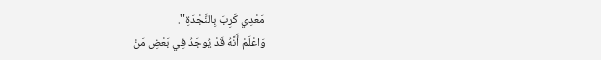مَعْدِي كَرِبَ بِالنَّجْدَةِ".
وَاعْلَمْ أَنَّهُ قَدْ يُوجَدُ فِي بَعْضِ مَنْ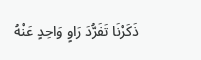ذَكَرْنَا تَفَرُّدَ رَاوٍ وَاحِدٍ عَنْهُ